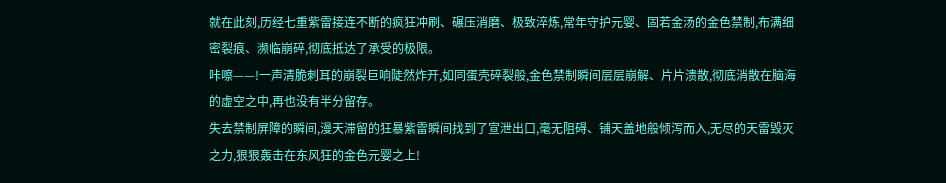就在此刻,历经七重紫雷接连不断的疯狂冲刷、碾压消磨、极致淬炼,常年守护元婴、固若金汤的金色禁制,布满细密裂痕、濒临崩碎,彻底抵达了承受的极限。
咔嚓——!一声清脆刺耳的崩裂巨响陡然炸开,如同蛋壳碎裂般,金色禁制瞬间层层崩解、片片溃散,彻底消散在脑海的虚空之中,再也没有半分留存。
失去禁制屏障的瞬间,漫天滞留的狂暴紫雷瞬间找到了宣泄出口,毫无阻碍、铺天盖地般倾泻而入,无尽的天雷毁灭之力,狠狠轰击在东风狂的金色元婴之上!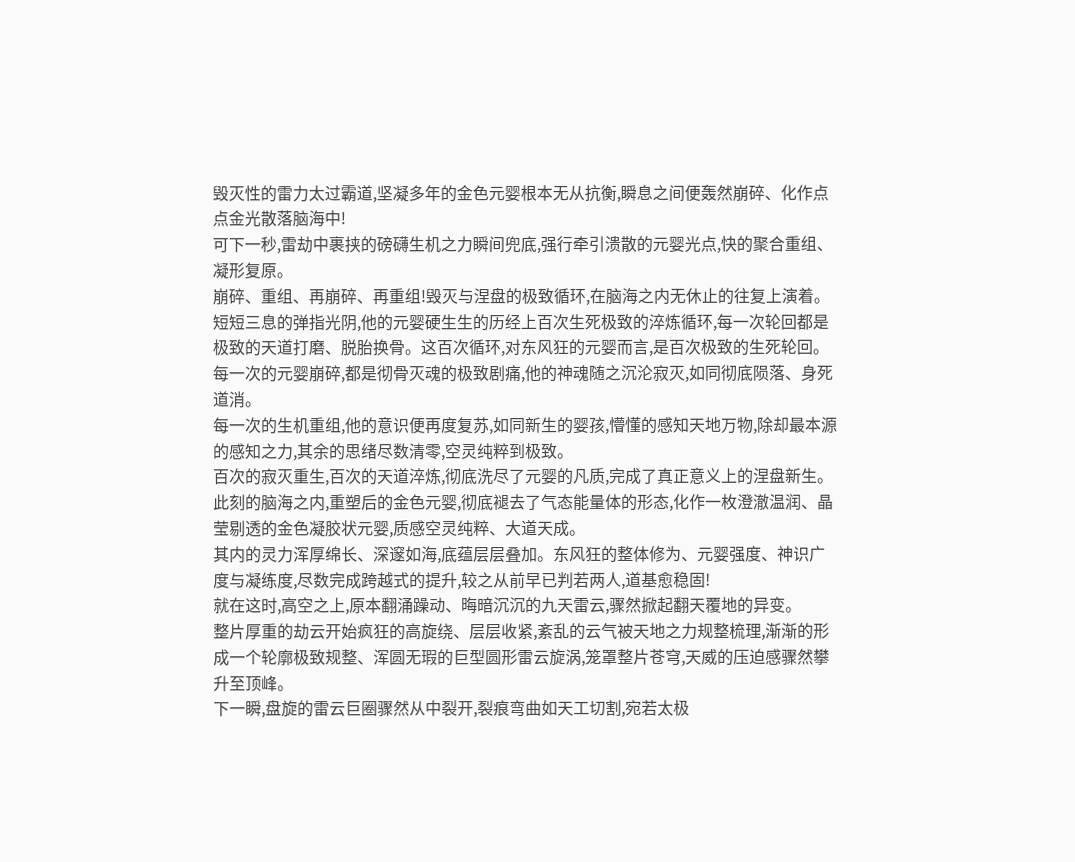毁灭性的雷力太过霸道,坚凝多年的金色元婴根本无从抗衡,瞬息之间便轰然崩碎、化作点点金光散落脑海中!
可下一秒,雷劫中裹挟的磅礴生机之力瞬间兜底,强行牵引溃散的元婴光点,快的聚合重组、凝形复原。
崩碎、重组、再崩碎、再重组!毁灭与涅盘的极致循环,在脑海之内无休止的往复上演着。
短短三息的弹指光阴,他的元婴硬生生的历经上百次生死极致的淬炼循环,每一次轮回都是极致的天道打磨、脱胎换骨。这百次循环,对东风狂的元婴而言,是百次极致的生死轮回。
每一次的元婴崩碎,都是彻骨灭魂的极致剧痛,他的神魂随之沉沦寂灭,如同彻底陨落、身死道消。
每一次的生机重组,他的意识便再度复苏,如同新生的婴孩,懵懂的感知天地万物,除却最本源的感知之力,其余的思绪尽数清零,空灵纯粹到极致。
百次的寂灭重生,百次的天道淬炼,彻底洗尽了元婴的凡质,完成了真正意义上的涅盘新生。
此刻的脑海之内,重塑后的金色元婴,彻底褪去了气态能量体的形态,化作一枚澄澈温润、晶莹剔透的金色凝胶状元婴,质感空灵纯粹、大道天成。
其内的灵力浑厚绵长、深邃如海,底蕴层层叠加。东风狂的整体修为、元婴强度、神识广度与凝练度,尽数完成跨越式的提升,较之从前早已判若两人,道基愈稳固!
就在这时,高空之上,原本翻涌躁动、晦暗沉沉的九天雷云,骤然掀起翻天覆地的异变。
整片厚重的劫云开始疯狂的高旋绕、层层收紧,紊乱的云气被天地之力规整梳理,渐渐的形成一个轮廓极致规整、浑圆无瑕的巨型圆形雷云旋涡,笼罩整片苍穹,天威的压迫感骤然攀升至顶峰。
下一瞬,盘旋的雷云巨圈骤然从中裂开,裂痕弯曲如天工切割,宛若太极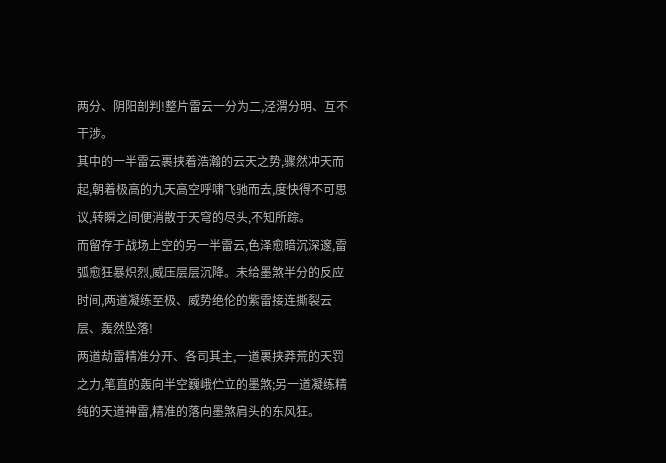两分、阴阳剖判!整片雷云一分为二,泾渭分明、互不干涉。
其中的一半雷云裹挟着浩瀚的云天之势,骤然冲天而起,朝着极高的九天高空呼啸飞驰而去,度快得不可思议,转瞬之间便消散于天穹的尽头,不知所踪。
而留存于战场上空的另一半雷云,色泽愈暗沉深邃,雷弧愈狂暴炽烈,威压层层沉降。未给墨煞半分的反应时间,两道凝练至极、威势绝伦的紫雷接连撕裂云层、轰然坠落!
两道劫雷精准分开、各司其主,一道裹挟莽荒的天罚之力,笔直的轰向半空巍峨伫立的墨煞;另一道凝练精纯的天道神雷,精准的落向墨煞肩头的东风狂。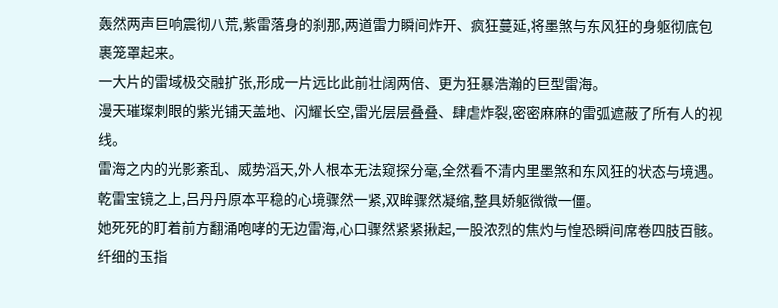轰然两声巨响震彻八荒,紫雷落身的刹那,两道雷力瞬间炸开、疯狂蔓延,将墨煞与东风狂的身躯彻底包裹笼罩起来。
一大片的雷域极交融扩张,形成一片远比此前壮阔两倍、更为狂暴浩瀚的巨型雷海。
漫天璀璨刺眼的紫光铺天盖地、闪耀长空,雷光层层叠叠、肆虐炸裂,密密麻麻的雷弧遮蔽了所有人的视线。
雷海之内的光影紊乱、威势滔天,外人根本无法窥探分毫,全然看不清内里墨煞和东风狂的状态与境遇。
乾雷宝镜之上,吕丹丹原本平稳的心境骤然一紧,双眸骤然凝缩,整具娇躯微微一僵。
她死死的盯着前方翻涌咆哮的无边雷海,心口骤然紧紧揪起,一股浓烈的焦灼与惶恐瞬间席卷四肢百骸。
纤细的玉指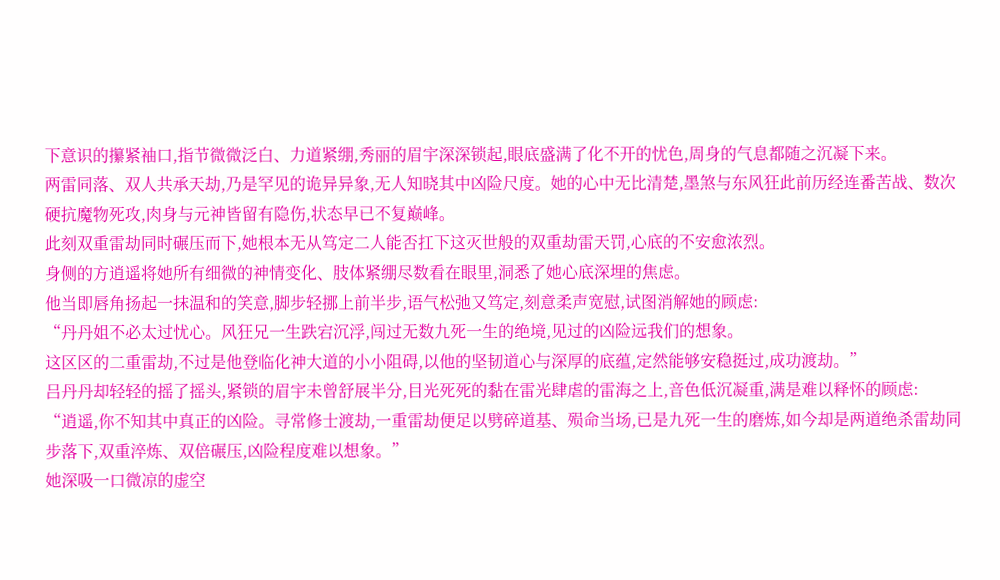下意识的攥紧袖口,指节微微泛白、力道紧绷,秀丽的眉宇深深锁起,眼底盛满了化不开的忧色,周身的气息都随之沉凝下来。
两雷同落、双人共承天劫,乃是罕见的诡异异象,无人知晓其中凶险尺度。她的心中无比清楚,墨煞与东风狂此前历经连番苦战、数次硬抗魔物死攻,肉身与元神皆留有隐伤,状态早已不复巅峰。
此刻双重雷劫同时碾压而下,她根本无从笃定二人能否扛下这灭世般的双重劫雷天罚,心底的不安愈浓烈。
身侧的方逍遥将她所有细微的神情变化、肢体紧绷尽数看在眼里,洞悉了她心底深埋的焦虑。
他当即唇角扬起一抹温和的笑意,脚步轻挪上前半步,语气松弛又笃定,刻意柔声宽慰,试图消解她的顾虑:
“丹丹姐不必太过忧心。风狂兄一生跌宕沉浮,闯过无数九死一生的绝境,见过的凶险远我们的想象。
这区区的二重雷劫,不过是他登临化神大道的小小阻碍,以他的坚韧道心与深厚的底蕴,定然能够安稳挺过,成功渡劫。”
吕丹丹却轻轻的摇了摇头,紧锁的眉宇未曾舒展半分,目光死死的黏在雷光肆虐的雷海之上,音色低沉凝重,满是难以释怀的顾虑:
“逍遥,你不知其中真正的凶险。寻常修士渡劫,一重雷劫便足以劈碎道基、殒命当场,已是九死一生的磨炼,如今却是两道绝杀雷劫同步落下,双重淬炼、双倍碾压,凶险程度难以想象。”
她深吸一口微凉的虚空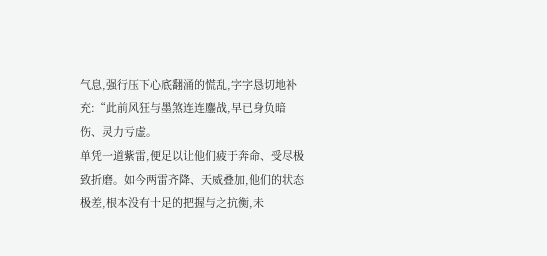气息,强行压下心底翻涌的慌乱,字字恳切地补充:“此前风狂与墨煞连连鏖战,早已身负暗伤、灵力亏虚。
单凭一道紫雷,便足以让他们疲于奔命、受尽极致折磨。如今两雷齐降、天威叠加,他们的状态极差,根本没有十足的把握与之抗衡,未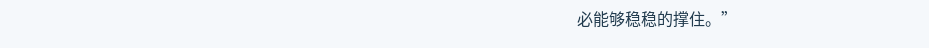必能够稳稳的撑住。”